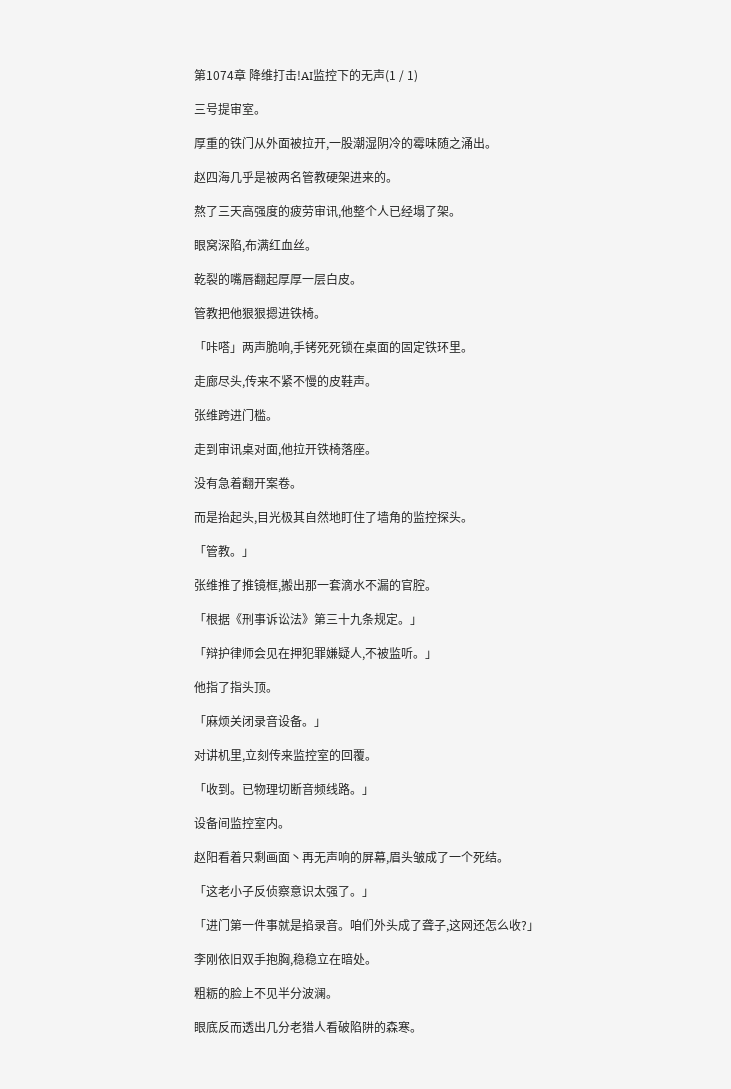第1074章 降维打击!AI监控下的无声(1 / 1)

三号提审室。

厚重的铁门从外面被拉开,一股潮湿阴冷的霉味随之涌出。

赵四海几乎是被两名管教硬架进来的。

熬了三天高强度的疲劳审讯,他整个人已经塌了架。

眼窝深陷,布满红血丝。

乾裂的嘴唇翻起厚厚一层白皮。

管教把他狠狠摁进铁椅。

「咔嗒」两声脆响,手铐死死锁在桌面的固定铁环里。

走廊尽头,传来不紧不慢的皮鞋声。

张维跨进门槛。

走到审讯桌对面,他拉开铁椅落座。

没有急着翻开案卷。

而是抬起头,目光极其自然地盯住了墙角的监控探头。

「管教。」

张维推了推镜框,搬出那一套滴水不漏的官腔。

「根据《刑事诉讼法》第三十九条规定。」

「辩护律师会见在押犯罪嫌疑人,不被监听。」

他指了指头顶。

「麻烦关闭录音设备。」

对讲机里,立刻传来监控室的回覆。

「收到。已物理切断音频线路。」

设备间监控室内。

赵阳看着只剩画面丶再无声响的屏幕,眉头皱成了一个死结。

「这老小子反侦察意识太强了。」

「进门第一件事就是掐录音。咱们外头成了聋子,这网还怎么收?」

李刚依旧双手抱胸,稳稳立在暗处。

粗粝的脸上不见半分波澜。

眼底反而透出几分老猎人看破陷阱的森寒。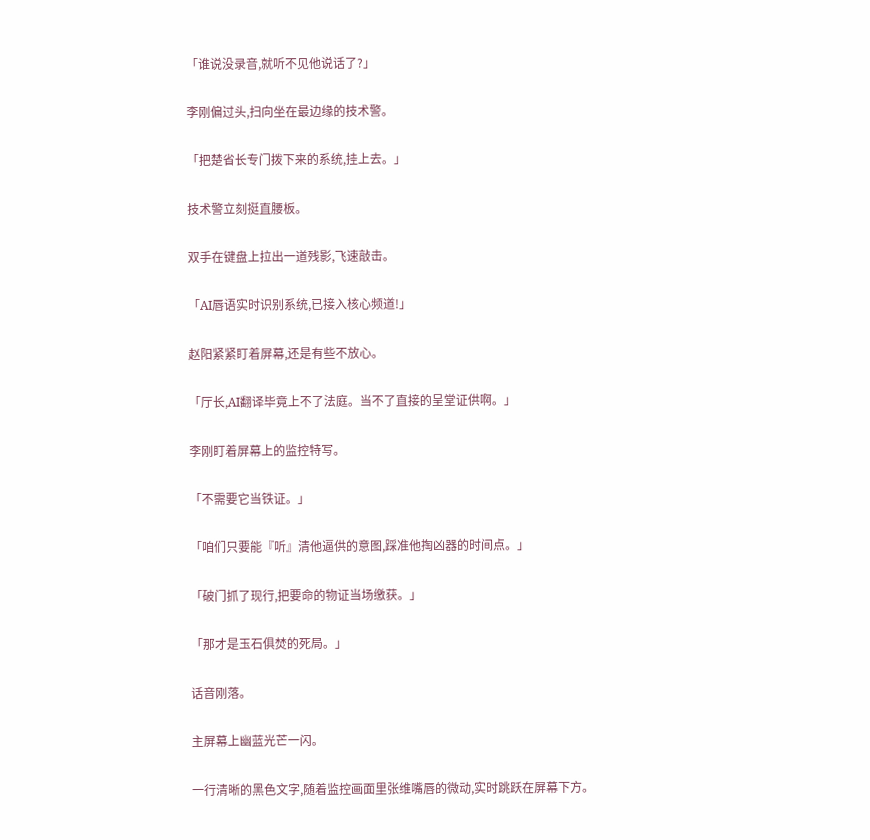「谁说没录音,就听不见他说话了?」

李刚偏过头,扫向坐在最边缘的技术警。

「把楚省长专门拨下来的系统,挂上去。」

技术警立刻挺直腰板。

双手在键盘上拉出一道残影,飞速敲击。

「AI唇语实时识别系统,已接入核心频道!」

赵阳紧紧盯着屏幕,还是有些不放心。

「厅长,AI翻译毕竟上不了法庭。当不了直接的呈堂证供啊。」

李刚盯着屏幕上的监控特写。

「不需要它当铁证。」

「咱们只要能『听』清他逼供的意图,踩准他掏凶器的时间点。」

「破门抓了现行,把要命的物证当场缴获。」

「那才是玉石俱焚的死局。」

话音刚落。

主屏幕上幽蓝光芒一闪。

一行清晰的黑色文字,随着监控画面里张维嘴唇的微动,实时跳跃在屏幕下方。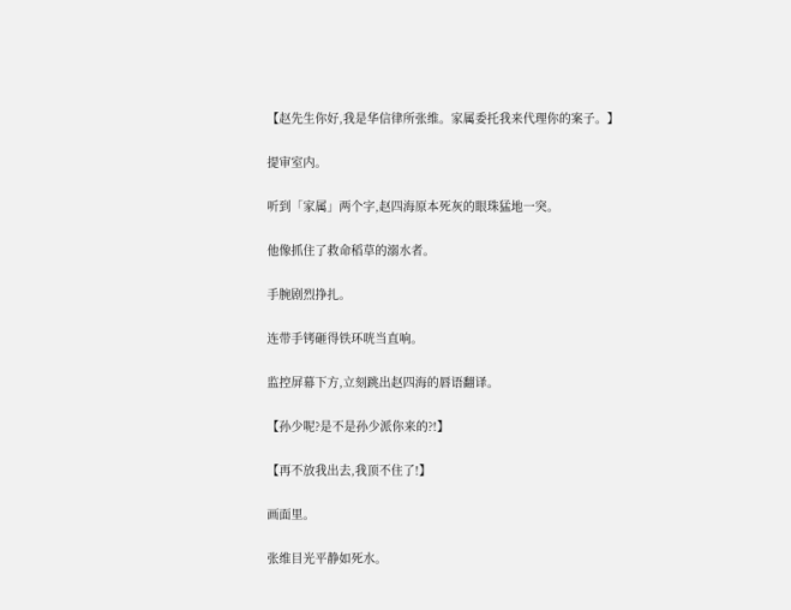【赵先生你好,我是华信律所张维。家属委托我来代理你的案子。】

提审室内。

听到「家属」两个字,赵四海原本死灰的眼珠猛地一突。

他像抓住了救命稻草的溺水者。

手腕剧烈挣扎。

连带手铐砸得铁环咣当直响。

监控屏幕下方,立刻跳出赵四海的唇语翻译。

【孙少呢?是不是孙少派你来的?!】

【再不放我出去,我顶不住了!】

画面里。

张维目光平静如死水。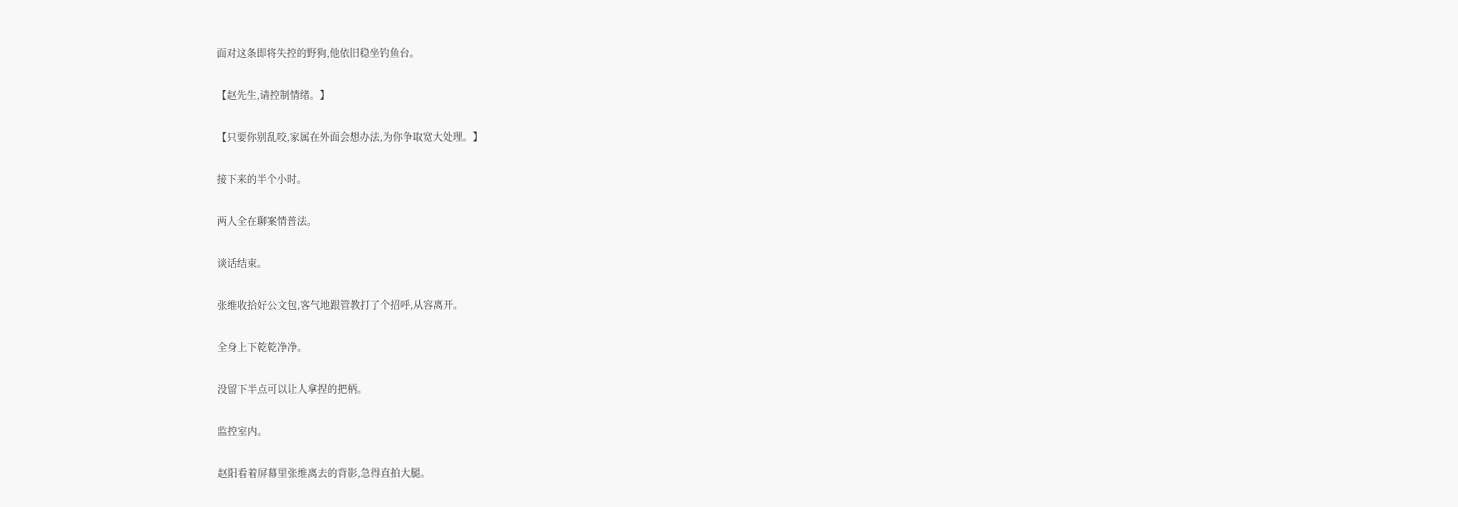面对这条即将失控的野狗,他依旧稳坐钓鱼台。

【赵先生,请控制情绪。】

【只要你别乱咬,家属在外面会想办法,为你争取宽大处理。】

接下来的半个小时。

两人全在聊案情普法。

谈话结束。

张维收拾好公文包,客气地跟管教打了个招呼,从容离开。

全身上下乾乾净净。

没留下半点可以让人拿捏的把柄。

监控室内。

赵阳看着屏幕里张维离去的背影,急得直拍大腿。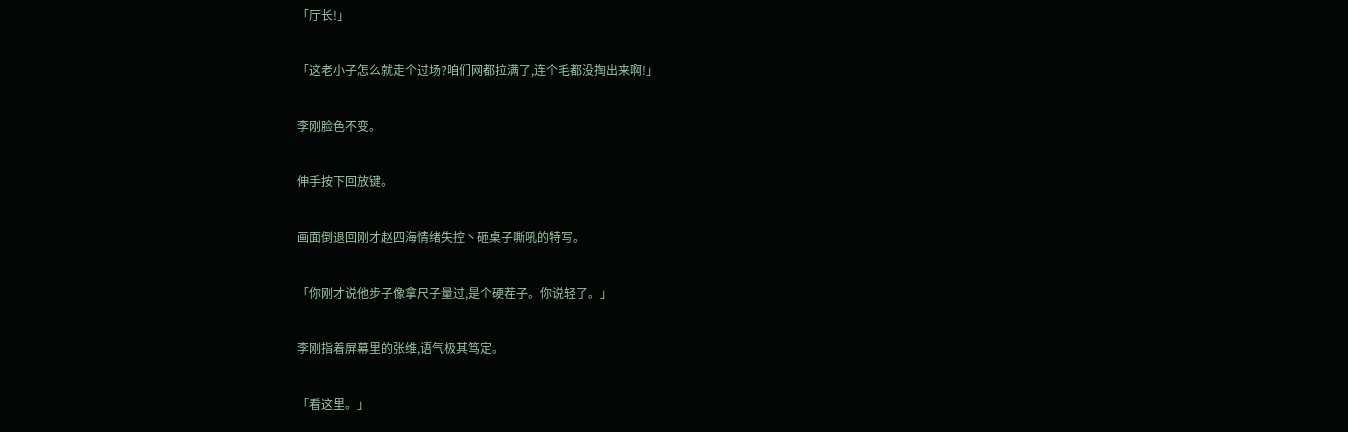「厅长!」

「这老小子怎么就走个过场?咱们网都拉满了,连个毛都没掏出来啊!」

李刚脸色不变。

伸手按下回放键。

画面倒退回刚才赵四海情绪失控丶砸桌子嘶吼的特写。

「你刚才说他步子像拿尺子量过,是个硬茬子。你说轻了。」

李刚指着屏幕里的张维,语气极其笃定。

「看这里。」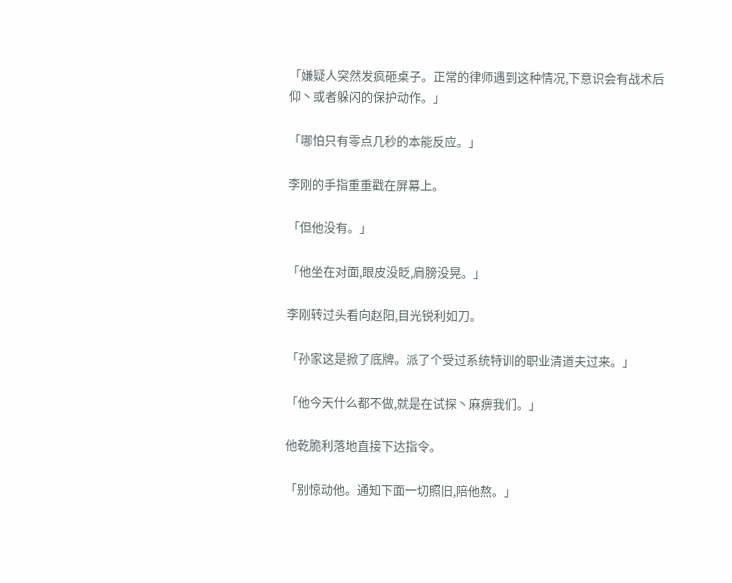「嫌疑人突然发疯砸桌子。正常的律师遇到这种情况,下意识会有战术后仰丶或者躲闪的保护动作。」

「哪怕只有零点几秒的本能反应。」

李刚的手指重重戳在屏幕上。

「但他没有。」

「他坐在对面,眼皮没眨,肩膀没晃。」

李刚转过头看向赵阳,目光锐利如刀。

「孙家这是掀了底牌。派了个受过系统特训的职业清道夫过来。」

「他今天什么都不做,就是在试探丶麻痹我们。」

他乾脆利落地直接下达指令。

「别惊动他。通知下面一切照旧,陪他熬。」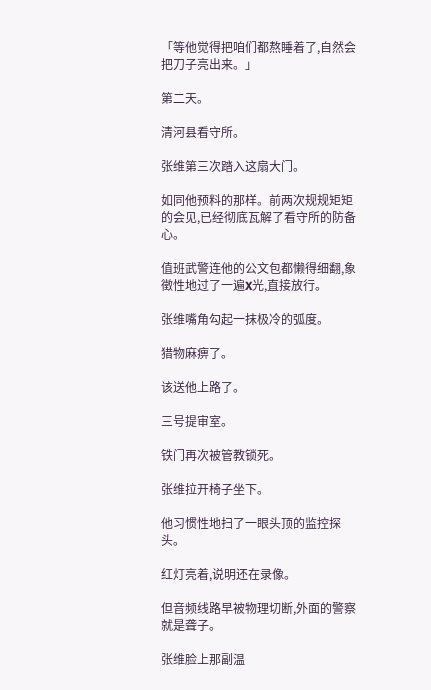「等他觉得把咱们都熬睡着了,自然会把刀子亮出来。」

第二天。

清河县看守所。

张维第三次踏入这扇大门。

如同他预料的那样。前两次规规矩矩的会见,已经彻底瓦解了看守所的防备心。

值班武警连他的公文包都懒得细翻,象徵性地过了一遍X光,直接放行。

张维嘴角勾起一抹极冷的弧度。

猎物麻痹了。

该送他上路了。

三号提审室。

铁门再次被管教锁死。

张维拉开椅子坐下。

他习惯性地扫了一眼头顶的监控探头。

红灯亮着,说明还在录像。

但音频线路早被物理切断,外面的警察就是聋子。

张维脸上那副温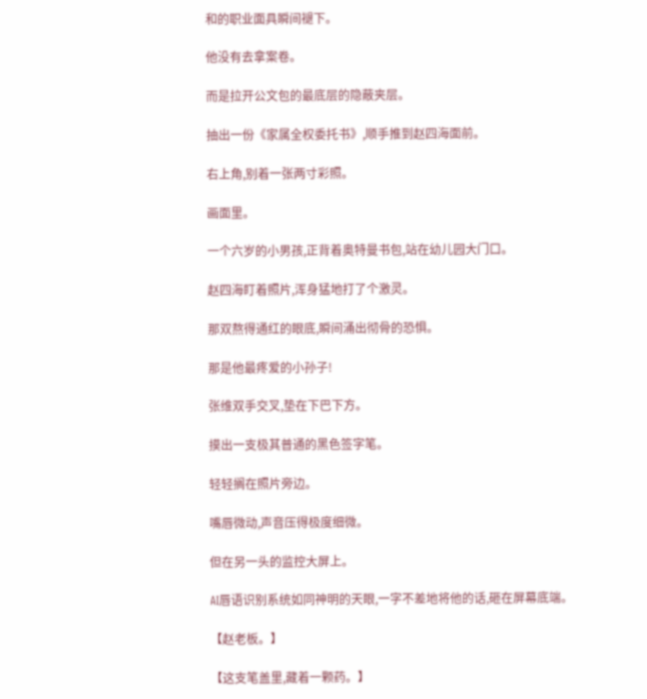和的职业面具瞬间褪下。

他没有去拿案卷。

而是拉开公文包的最底层的隐蔽夹层。

抽出一份《家属全权委托书》,顺手推到赵四海面前。

右上角,别着一张两寸彩照。

画面里。

一个六岁的小男孩,正背着奥特曼书包,站在幼儿园大门口。

赵四海盯着照片,浑身猛地打了个激灵。

那双熬得通红的眼底,瞬间涌出彻骨的恐惧。

那是他最疼爱的小孙子!

张维双手交叉,垫在下巴下方。

摸出一支极其普通的黑色签字笔。

轻轻搁在照片旁边。

嘴唇微动,声音压得极度细微。

但在另一头的监控大屏上。

AI唇语识别系统如同神明的天眼,一字不差地将他的话,砸在屏幕底端。

【赵老板。】

【这支笔盖里,藏着一颗药。】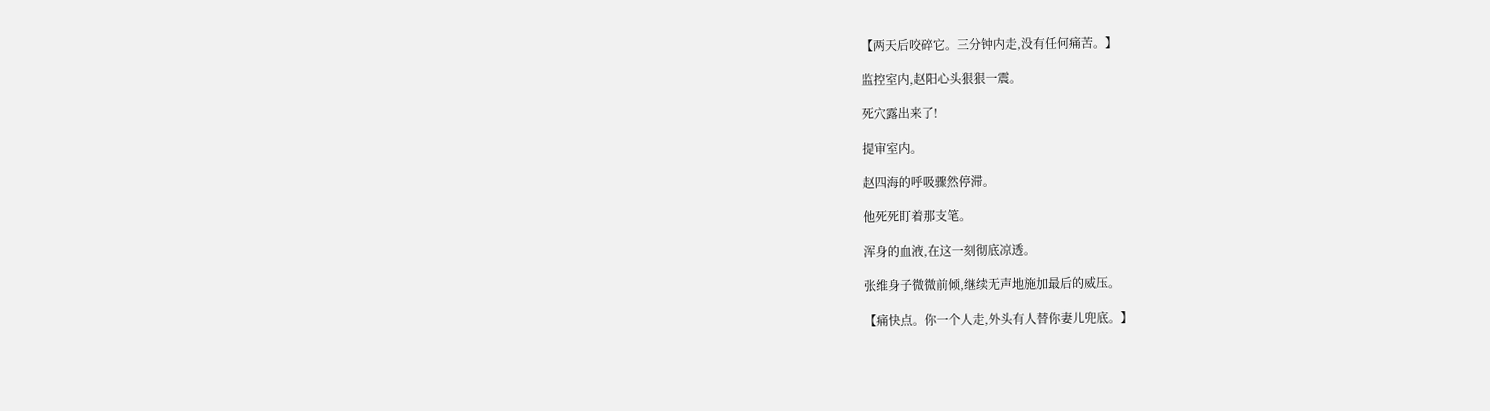【两天后咬碎它。三分钟内走,没有任何痛苦。】

监控室内,赵阳心头狠狠一震。

死穴露出来了!

提审室内。

赵四海的呼吸骤然停滞。

他死死盯着那支笔。

浑身的血液,在这一刻彻底凉透。

张维身子微微前倾,继续无声地施加最后的威压。

【痛快点。你一个人走,外头有人替你妻儿兜底。】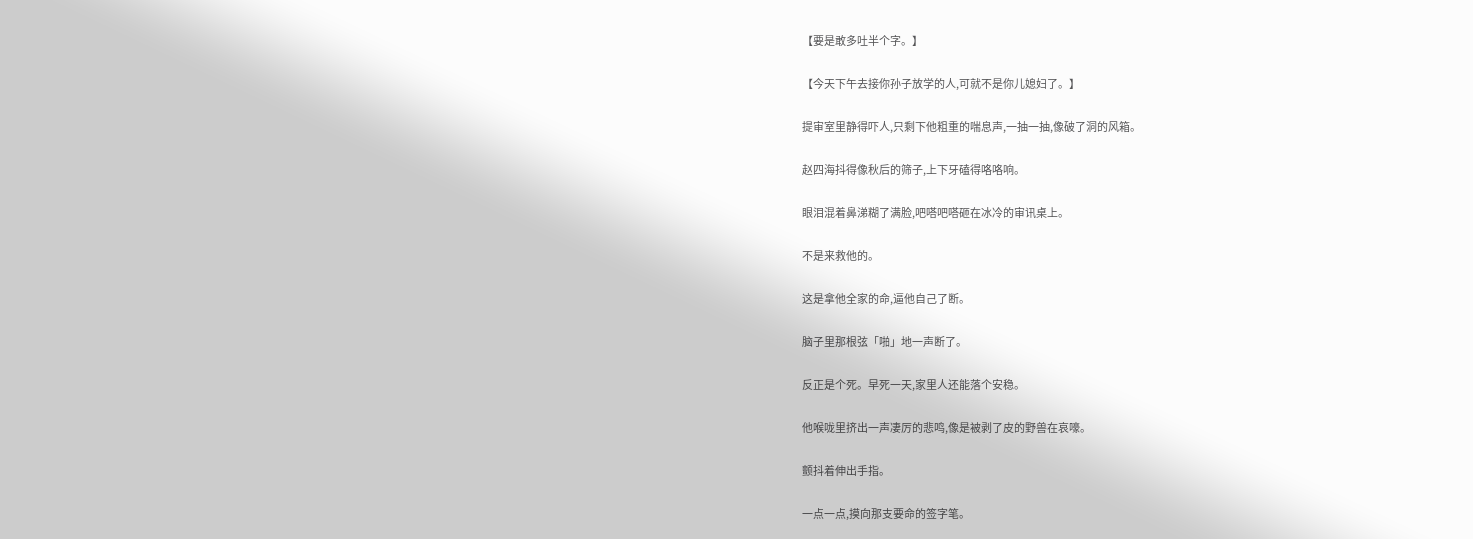【要是敢多吐半个字。】

【今天下午去接你孙子放学的人,可就不是你儿媳妇了。】

提审室里静得吓人,只剩下他粗重的喘息声,一抽一抽,像破了洞的风箱。

赵四海抖得像秋后的筛子,上下牙磕得咯咯响。

眼泪混着鼻涕糊了满脸,吧嗒吧嗒砸在冰冷的审讯桌上。

不是来救他的。

这是拿他全家的命,逼他自己了断。

脑子里那根弦「啪」地一声断了。

反正是个死。早死一天,家里人还能落个安稳。

他喉咙里挤出一声凄厉的悲鸣,像是被剥了皮的野兽在哀嚎。

颤抖着伸出手指。

一点一点,摸向那支要命的签字笔。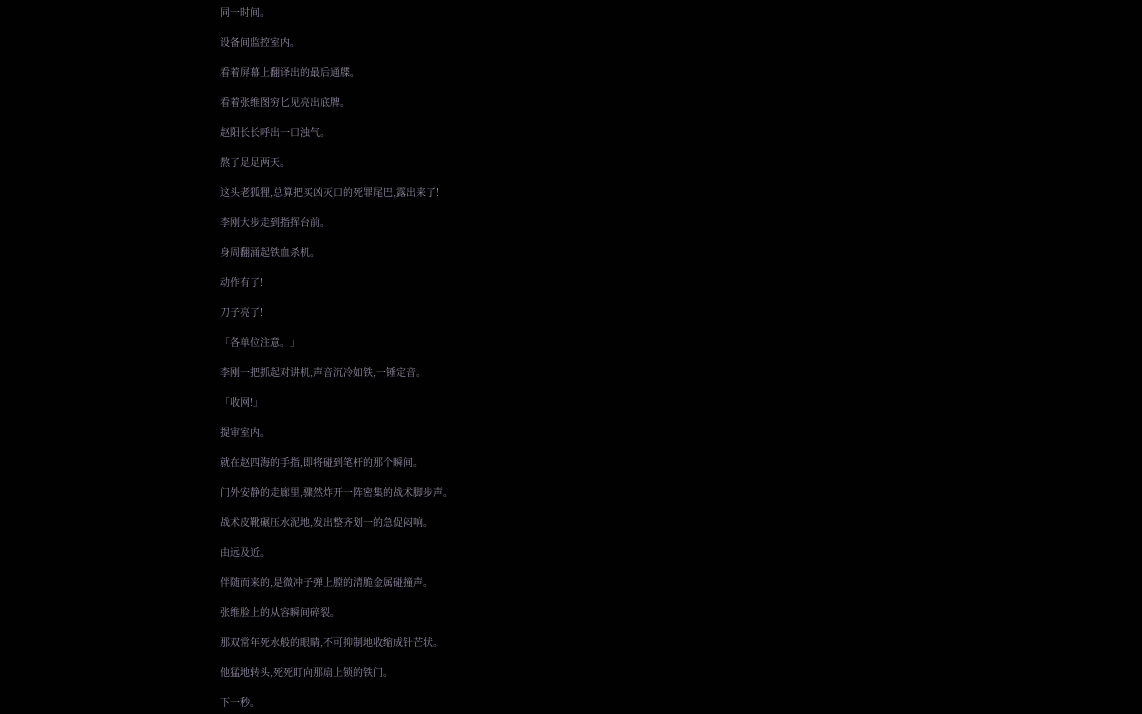同一时间。

设备间监控室内。

看着屏幕上翻译出的最后通牒。

看着张维图穷匕见亮出底牌。

赵阳长长呼出一口浊气。

熬了足足两天。

这头老狐狸,总算把买凶灭口的死罪尾巴,露出来了!

李刚大步走到指挥台前。

身周翻涌起铁血杀机。

动作有了!

刀子亮了!

「各单位注意。」

李刚一把抓起对讲机,声音沉冷如铁,一锤定音。

「收网!」

提审室内。

就在赵四海的手指,即将碰到笔杆的那个瞬间。

门外安静的走廊里,骤然炸开一阵密集的战术脚步声。

战术皮靴碾压水泥地,发出整齐划一的急促闷响。

由远及近。

伴随而来的,是微冲子弹上膛的清脆金属碰撞声。

张维脸上的从容瞬间碎裂。

那双常年死水般的眼睛,不可抑制地收缩成针芒状。

他猛地转头,死死盯向那扇上锁的铁门。

下一秒。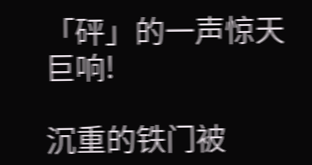「砰」的一声惊天巨响!

沉重的铁门被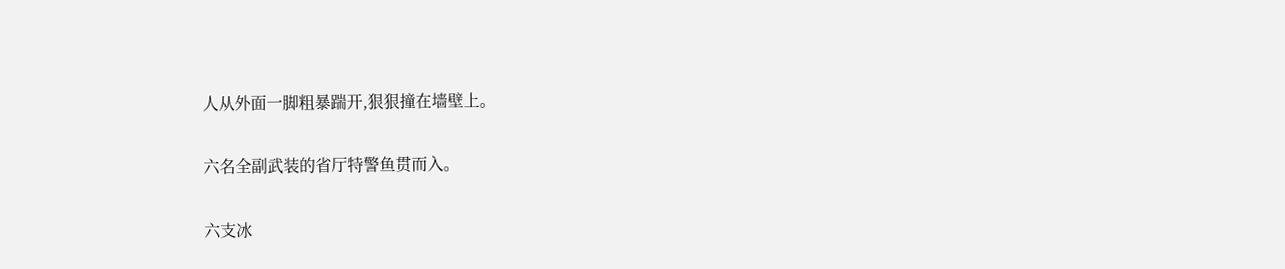人从外面一脚粗暴踹开,狠狠撞在墙壁上。

六名全副武装的省厅特警鱼贯而入。

六支冰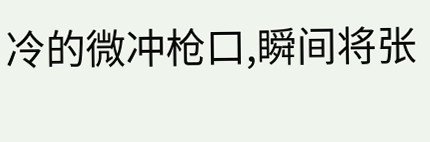冷的微冲枪口,瞬间将张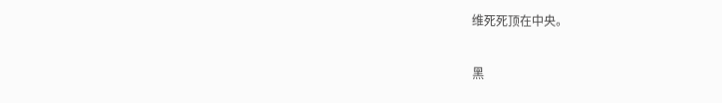维死死顶在中央。

黑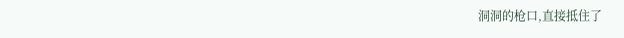洞洞的枪口,直接抵住了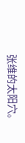张维的太阳穴。